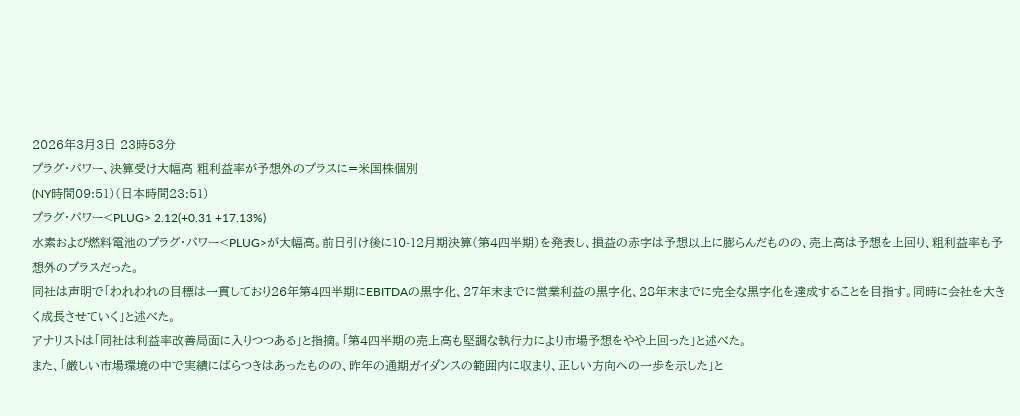2026年3月3日 23時53分
プラグ・パワー、決算受け大幅高 粗利益率が予想外のプラスに=米国株個別
(NY時間09:51)(日本時間23:51)
プラグ・パワー<PLUG> 2.12(+0.31 +17.13%)
水素および燃料電池のプラグ・パワー<PLUG>が大幅高。前日引け後に10-12月期決算(第4四半期)を発表し、損益の赤字は予想以上に膨らんだものの、売上高は予想を上回り、粗利益率も予想外のプラスだった。
同社は声明で「われわれの目標は一貫しており26年第4四半期にEBITDAの黒字化、27年末までに営業利益の黒字化、28年末までに完全な黒字化を達成することを目指す。同時に会社を大きく成長させていく」と述べた。
アナリストは「同社は利益率改善局面に入りつつある」と指摘。「第4四半期の売上高も堅調な執行力により市場予想をやや上回った」と述べた。
また、「厳しい市場環境の中で実績にばらつきはあったものの、昨年の通期ガイダンスの範囲内に収まり、正しい方向への一歩を示した」と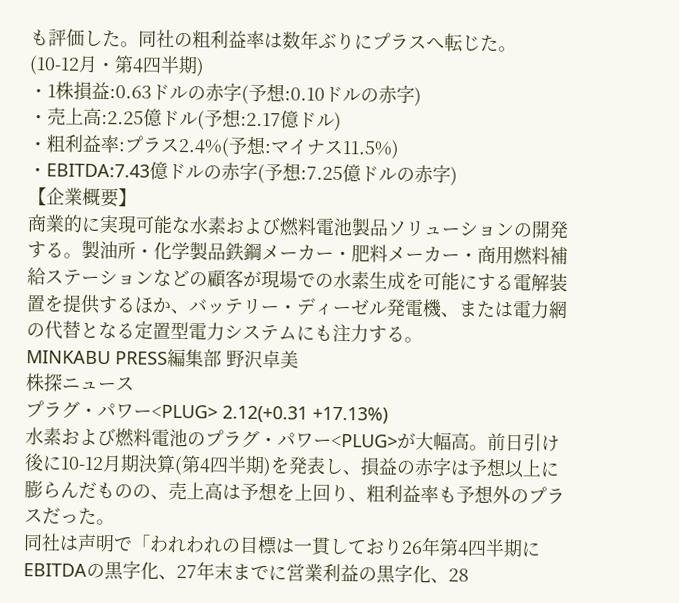も評価した。同社の粗利益率は数年ぶりにプラスへ転じた。
(10-12月・第4四半期)
・1株損益:0.63ドルの赤字(予想:0.10ドルの赤字)
・売上高:2.25億ドル(予想:2.17億ドル)
・粗利益率:プラス2.4%(予想:マイナス11.5%)
・EBITDA:7.43億ドルの赤字(予想:7.25億ドルの赤字)
【企業概要】
商業的に実現可能な水素および燃料電池製品ソリューションの開発する。製油所・化学製品鉄鋼メーカー・肥料メーカー・商用燃料補給ステーションなどの顧客が現場での水素生成を可能にする電解装置を提供するほか、バッテリー・ディーゼル発電機、または電力網の代替となる定置型電力システムにも注力する。
MINKABU PRESS編集部 野沢卓美
株探ニュース
プラグ・パワー<PLUG> 2.12(+0.31 +17.13%)
水素および燃料電池のプラグ・パワー<PLUG>が大幅高。前日引け後に10-12月期決算(第4四半期)を発表し、損益の赤字は予想以上に膨らんだものの、売上高は予想を上回り、粗利益率も予想外のプラスだった。
同社は声明で「われわれの目標は一貫しており26年第4四半期にEBITDAの黒字化、27年末までに営業利益の黒字化、28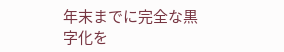年末までに完全な黒字化を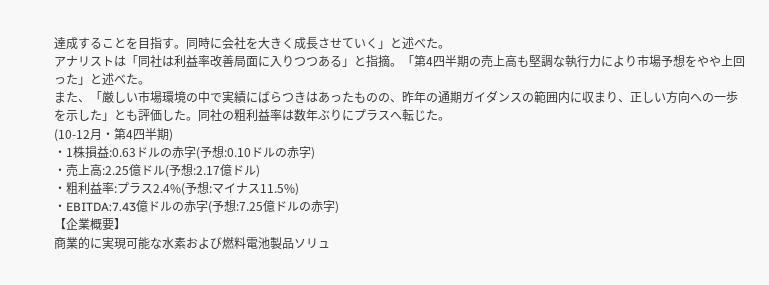達成することを目指す。同時に会社を大きく成長させていく」と述べた。
アナリストは「同社は利益率改善局面に入りつつある」と指摘。「第4四半期の売上高も堅調な執行力により市場予想をやや上回った」と述べた。
また、「厳しい市場環境の中で実績にばらつきはあったものの、昨年の通期ガイダンスの範囲内に収まり、正しい方向への一歩を示した」とも評価した。同社の粗利益率は数年ぶりにプラスへ転じた。
(10-12月・第4四半期)
・1株損益:0.63ドルの赤字(予想:0.10ドルの赤字)
・売上高:2.25億ドル(予想:2.17億ドル)
・粗利益率:プラス2.4%(予想:マイナス11.5%)
・EBITDA:7.43億ドルの赤字(予想:7.25億ドルの赤字)
【企業概要】
商業的に実現可能な水素および燃料電池製品ソリュ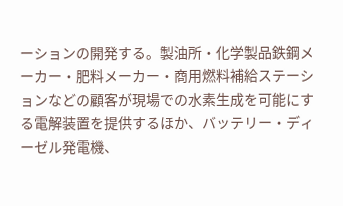ーションの開発する。製油所・化学製品鉄鋼メーカー・肥料メーカー・商用燃料補給ステーションなどの顧客が現場での水素生成を可能にする電解装置を提供するほか、バッテリー・ディーゼル発電機、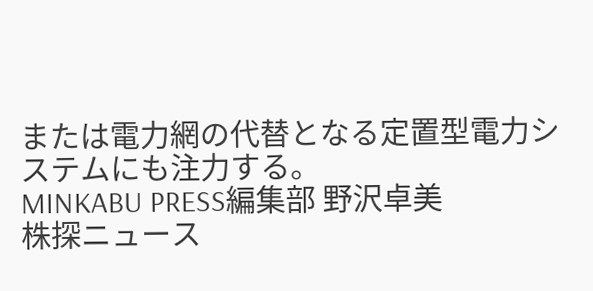または電力網の代替となる定置型電力システムにも注力する。
MINKABU PRESS編集部 野沢卓美
株探ニュース